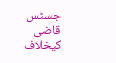جسٹس قاضی کیخلاف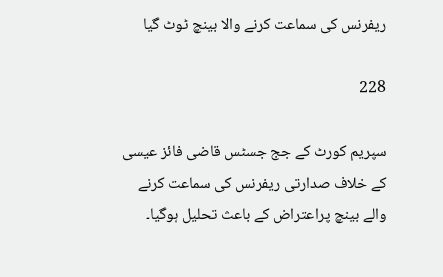ریفرنس کی سماعت کرنے والا بینچ ٹوٹ گیا

228

سپریم کورٹ کے جج جسٹس قاضی فائز عیسی کے خلاف صدارتی ریفرنس کی سماعت کرنے والے بینچ پراعتراض کے باعث تحلیل ہوگیا۔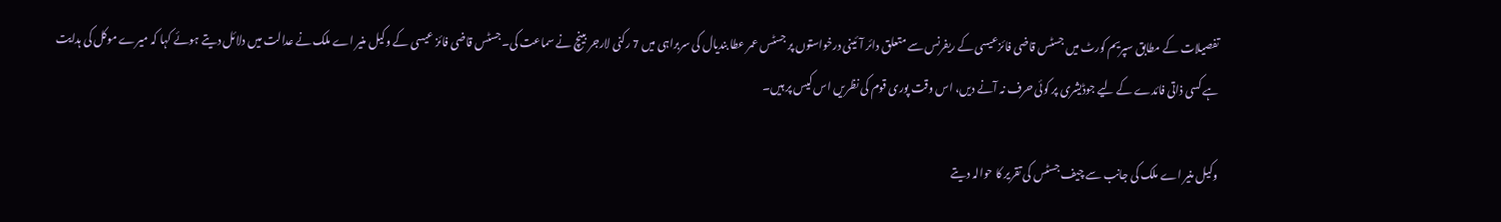تفصیلات کے مطابق سپریم کورٹ میں جسٹس قاضی فائزعیسی کے ریفرنس سے متعلق دائر آئینی درخواستوں پر جسٹس عمر عطا بندیال کی سربراہی میں 7 رکنی لارجر بینچ نے سماعت کی۔جسٹس قاضی فائز عیسی کے وکیل منیر اے ملک نے عدالت میں دلائل دیتے ہوئے کہا کہ میرے موکل کی ہدایت ہے کسی ذاتی فائدے کے لیے جوڈیشری پر کوئی حرف نہ آنے دیں، اس وقت پوری قوم کی نظریں اس کیس پر ہیں۔

وکیل منیر اے ملک کی جانب سے چیف جسٹس کی تقریر کا حوالہ دیتے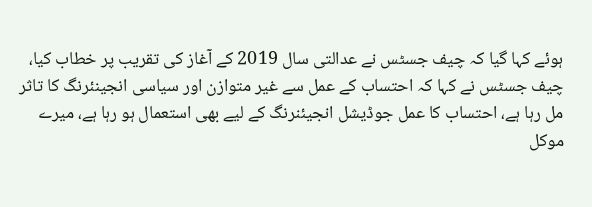ہوئے کہا گیا کہ چیف جسٹس نے عدالتی سال 2019 کے آغاز کی تقریب پر خطاب کیا، چیف جسٹس نے کہا کہ احتساب کے عمل سے غیر متوازن اور سیاسی انجینئرنگ کا تاثر مل رہا ہے، احتساب کا عمل جوڈیشل انجیئنرنگ کے لیے بھی استعمال ہو رہا ہے، میرے موکل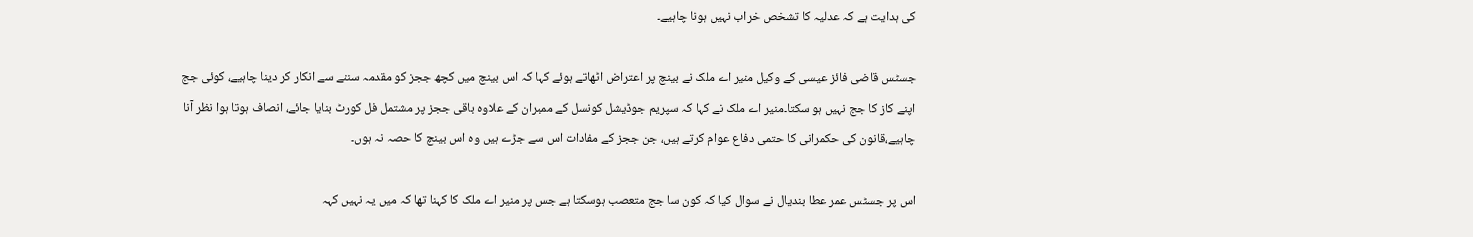کی ہدایت ہے کہ عدلیہ کا تشخص خراب نہیں ہونا چاہیے۔

جسٹس قاضی فائز عیسی کے وکیل منیر اے ملک نے بینچ پر اعتراض اٹھاتے ہوئے کہا کہ اس بینچ میں کچھ ججز کو مقدمہ سننے سے انکار کر دینا چاہیے، کوئی جج اپنے کاز کا جج نہیں ہو سکتا۔منیر اے ملک نے کہا کہ سپریم جوڈیشل کونسل کے ممبران کے علاوہ باقی ججز پر مشتمل فل کورٹ بنایا جائے، انصاف ہوتا ہوا نظر آنا چاہیے،قانون کی حکمرانی کا حتمی دفاع عوام کرتے ہیں، جن ججز کے مفادات اس سے جڑے ہیں وہ اس بینچ کا حصہ نہ ہوں۔

اس پر جسٹس عمر عطا بندیال نے سوال کیا کہ کون سا جج متعصب ہوسکتا ہے جس پر منیر اے ملک کا کہنا تھا کہ میں یہ نہیں کہہ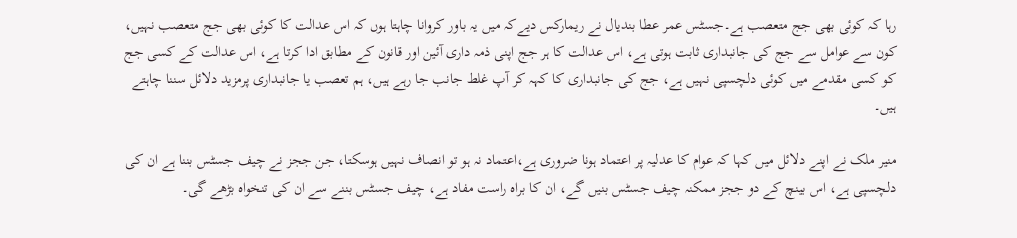رہا کہ کوئی بھی جج متعصب ہے۔جسٹس عمر عطا بندیال نے ریمارکس دیےکہ میں یہ باور کروانا چاہتا ہوں کہ اس عدالت کا کوئی بھی جج متعصب نہیں، کون سے عوامل سے جج کی جانبداری ثابت ہوتی ہے، اس عدالت کا ہر جج اپنی ذمہ داری آئین اور قانون کے مطابق ادا کرتا ہے، اس عدالت کے کسی جج کو کسی مقدمے میں کوئی دلچسپی نہیں ہے، جج کی جانبداری کا کہہ کر آپ غلط جانب جا رہے ہیں، ہم تعصب یا جانبداری پرمزید دلائل سننا چاہتے ہیں۔

منیر ملک نے اپنے دلائل میں کہا کہ عوام کا عدلیہ پر اعتماد ہونا ضروری ہے،اعتماد نہ ہو تو انصاف نہیں ہوسکتا، جن ججز نے چیف جسٹس بننا ہے ان کی دلچسپی ہے، اس بینچ کے دو ججز ممکنہ چیف جسٹس بنیں گے، ان کا براہ راست مفاد ہے، چیف جسٹس بننے سے ان کی تنخواہ بڑھے گی۔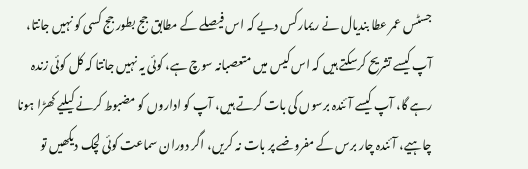جسٹس عمر عطا بندیال نے ریمارکس دیے کہ اس فیصلے کے مطابق جج بطور جج کسی کو نہیں جانتا، آپ کیسے تشریح کرسکتے ہیں کہ اس کیس میں متعصبانہ سوچ ہے، کوئی یہ نہیں جانتا کہ کل کوئی زندہ رہے گا، آپ کیسے آئندہ برسوں کی بات کرتے ہیں، آپ کو اداروں کو مضبوط کرنے کیلیے کھڑا ہونا چاہیے، آئندہ چار برس کے مفروضے پر بات نہ کریں، اگر دوران سماعت کوئی لچک دیکھیں تو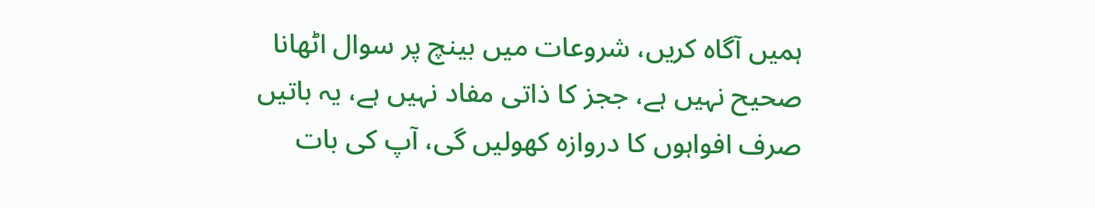ہمیں آگاہ کریں، شروعات میں بینچ پر سوال اٹھانا صحیح نہیں ہے، ججز کا ذاتی مفاد نہیں ہے، یہ باتیں صرف افواہوں کا دروازہ کھولیں گی، آپ کی بات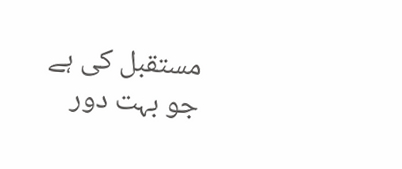مستقبل کی ہے جو بہت دور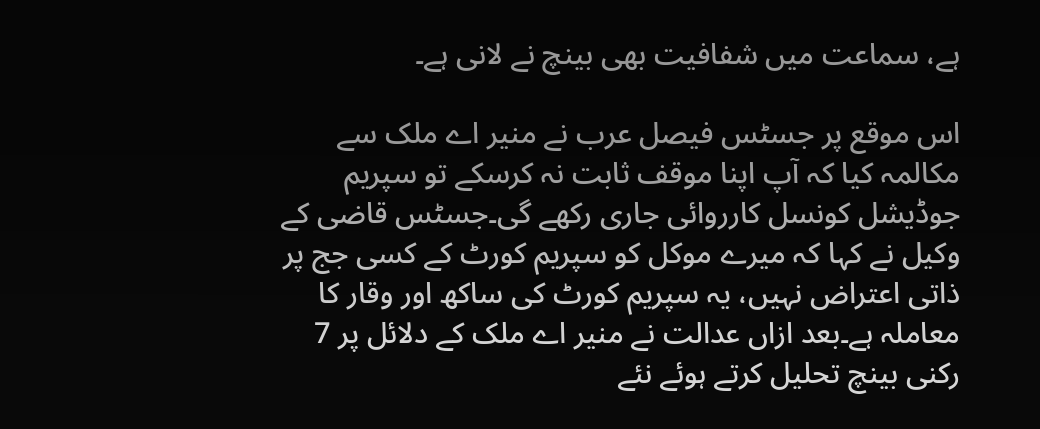ہے، سماعت میں شفافیت بھی بینچ نے لانی ہے۔

اس موقع پر جسٹس فیصل عرب نے منیر اے ملک سے مکالمہ کیا کہ آپ اپنا موقف ثابت نہ کرسکے تو سپریم جوڈیشل کونسل کارروائی جاری رکھے گی۔جسٹس قاضی کے وکیل نے کہا کہ میرے موکل کو سپریم کورٹ کے کسی جج پر ذاتی اعتراض نہیں، یہ سپریم کورٹ کی ساکھ اور وقار کا معاملہ ہے۔بعد ازاں عدالت نے منیر اے ملک کے دلائل پر 7 رکنی بینچ تحلیل کرتے ہوئے نئے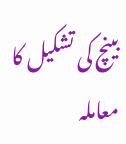بینچ کی تشکیل کا معاملہ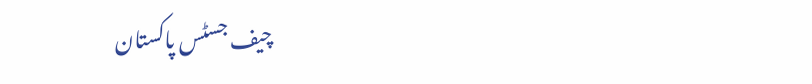چیف جسٹس پاکستان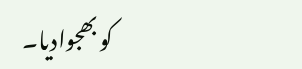کو بھجوادیا۔